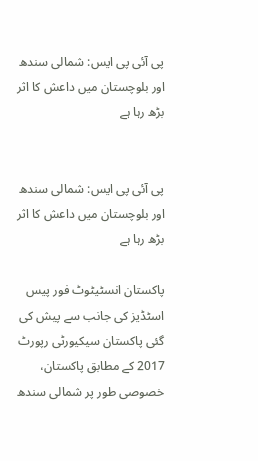پی آئی پی ایس: شمالی سندھ اور بلوچستان میں داعش کا اثر بڑھ رہا ہے


پی آئی پی ایس: شمالی سندھ اور بلوچستان میں داعش کا اثر بڑھ رہا ہے

پاکستان انسٹیٹوٹ فور پیس اسٹڈیز کی جانب سے پیش کی گئی پاکستان سیکیورٹی رپورٹ 2017 کے مطابق پاکستان، خصوصی طور پر شمالی سندھ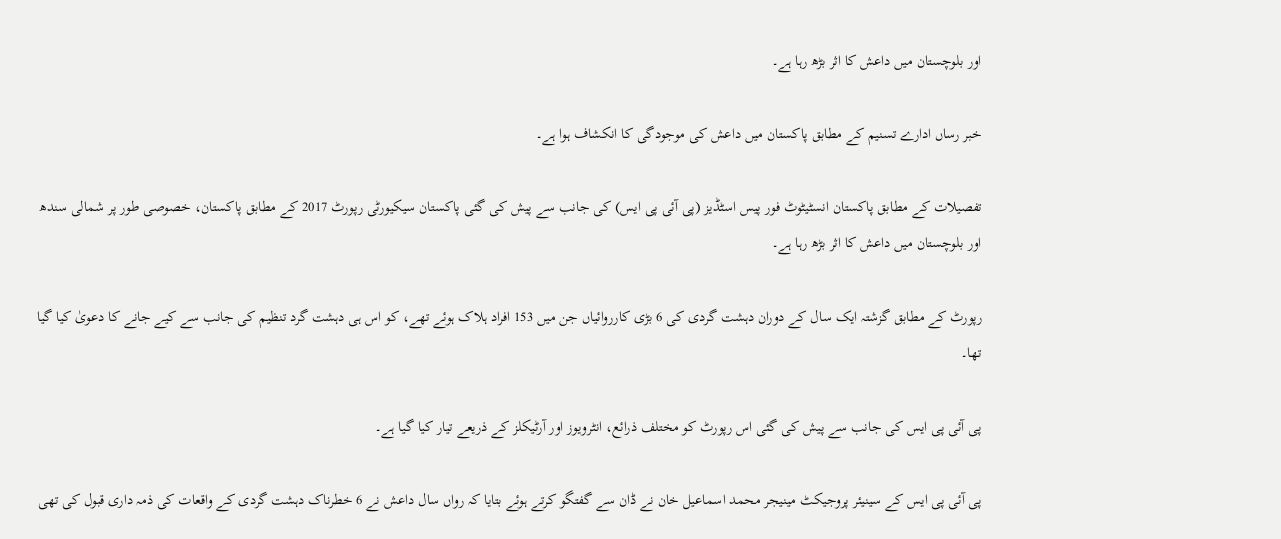اور بلوچستان میں داعش کا اثر بڑھ رہا ہے۔

خبر رساں ادارے تسنیم کے مطابق پاکستان میں داعش کی موجودگی کا انکشاف ہوا ہے۔

تفصیلات کے مطابق پاکستان انسٹیٹوٹ فور پیس اسٹڈیز (پی آئی پی ایس) کی جانب سے پیش کی گئی پاکستان سیکیورٹی رپورٹ 2017 کے مطابق پاکستان، خصوصی طور پر شمالی سندھ اور بلوچستان میں داعش کا اثر بڑھ رہا ہے۔

رپورٹ کے مطابق گزشتہ ایک سال کے دوران دہشت گردی کی 6 بڑی کارروائیاں جن میں 153 افراد ہلاک ہوئے تھے، کو اس ہی دہشت گرد تنظیم کی جانب سے کیے جانے کا دعویٰ کیا گیا تھا۔

پی آئی پی ایس کی جانب سے پیش کی گئی اس رپورٹ کو مختلف ذرائع، انٹرویوز اور آرٹیکلز کے ذریعے تیار کیا گیا ہے۔

پی آئی پی ایس کے سینیئر پروجیکٹ مینیجر محمد اسماعیل خان نے ڈان سے گفتگو کرتے ہوئے بتایا کہ رواں سال داعش نے 6 خطرناک دہشت گردی کے واقعات کی ذمہ داری قبول کی تھی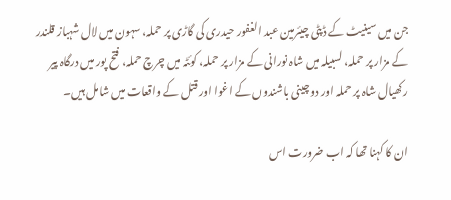جن میں سینیٹ کے ڈپٹی چیئرمین عبد الغفور حیدری کی گاڑی پر حملہ، سہون میں لال شہباز قلندر کے مزار پر حملہ، لسبیلہ میں شاہ نورانی کے مزار پر حملہ، کوئٹہ میں چرچ حملہ، فتح پور میں درگاہ پیر رکھیال شاہ پر حملہ اور دو چینی باشندوں کے اغوا اور قتل کے واقعات میں شامل ہیں۔

ان کا کہنا تھا کہ اب ضرورت اس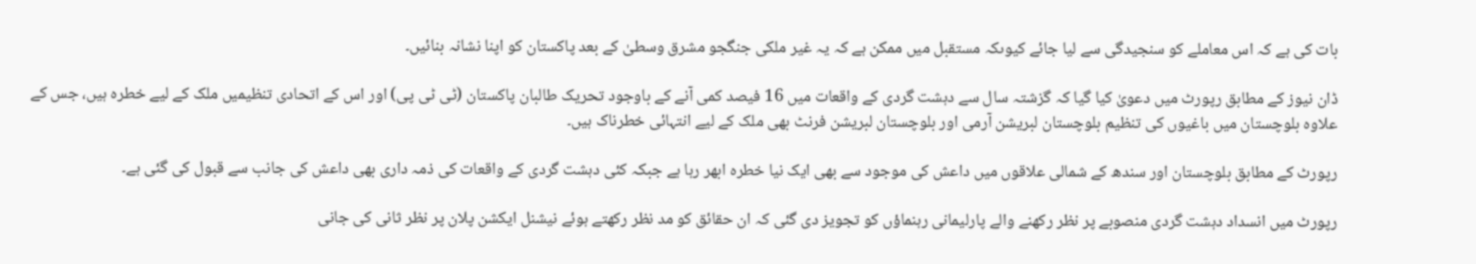بات کی ہے کہ اس معاملے کو سنجیدگی سے لیا جائے کیوںکہ مستقبل میں ممکن ہے کہ یہ غیر ملکی جنگجو مشرق وسطیٰ کے بعد پاکستان کو اپنا نشانہ بنائیں۔

ڈان نیوز کے مطابق رپورٹ میں دعویٰ کیا گیا کہ گزشتہ سال سے دہشت گردی کے واقعات میں 16 فیصد کمی آنے کے باوجود تحریک طالبان پاکستان (ٹی ٹی پی) اور اس کے اتحادی تنظیمیں ملک کے لیے خطرہ ہیں، جس کے علاوہ بلوچستان میں باغیوں کی تنظیم بلوچستان لبریشن آرمی اور بلوچستان لبریشن فرنٹ بھی ملک کے لیے انتہائی خطرناک ہیں۔

رپورٹ کے مطابق بلوچستان اور سندھ کے شمالی علاقوں میں داعش کی موجود سے بھی ایک نیا خطرہ ابھر رہا ہے جبکہ کئی دہشت گردی کے واقعات کی ذمہ داری بھی داعش کی جانب سے قبول کی گئی ہے۔

رپورٹ میں انسداد دہشت گردی منصوبے پر نظر رکھنے والے پارلیمانی رہنماؤں کو تجویز دی گئی کہ ان حقائق کو مد نظر رکھتے ہوئے نیشنل ایکشن پلان پر نظر ثانی کی جانی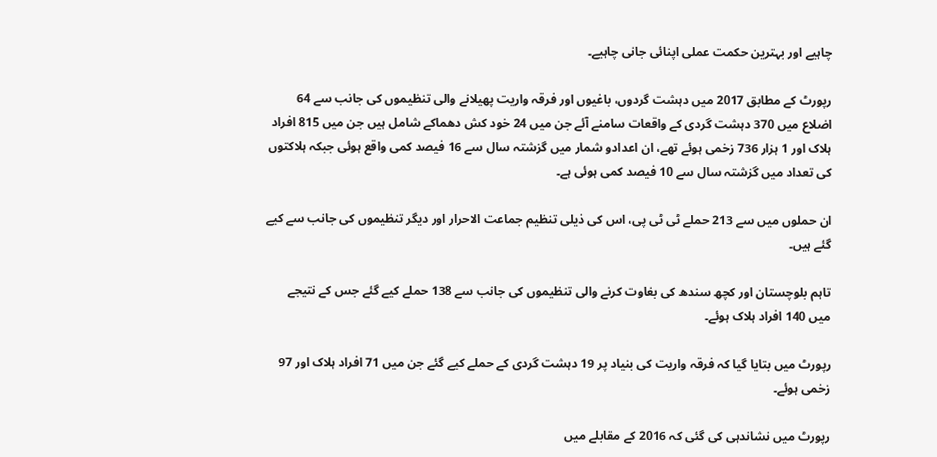چاہیے اور بہترین حکمت عملی اپنائی جانی چاہیے۔

رپورٹ کے مطابق 2017 میں دہشت گردوں، باغیوں اور فرقہ واریت پھیلانے والی تنظیموں کی جانب سے 64 اضلاع میں 370 دہشت گردی کے واقعات سامنے آئے جن میں 24 خود کش دھماکے شامل ہیں جن میں 815 افراد ہلاک اور 1 ہزار 736 زخمی ہوئے تھے، ان اعدادو شمار میں گزشتہ سال سے 16 فیصد کمی واقع ہوئی جبکہ ہلاکتوں کی تعداد میں گزشتہ سال سے 10 فیصد کمی ہوئی ہے۔

ان حملوں میں سے 213 حملے ٹی ٹی پی، اس کی ذیلی تنظیم جماعت الاحرار اور دیگر تنظیموں کی جانب سے کیے گئے ہیں۔

تاہم بلوچستان اور کچھ سندھ کی بغاوت کرنے والی تنظیموں کی جانب سے 138 حملے کیے گئے جس کے نتیجے میں 140 افراد ہلاک ہوئے۔

رپورٹ میں بتایا گیا کہ فرقہ واریت کی بنیاد پر 19 دہشت گردی کے حملے کیے گئے جن میں 71 افراد ہلاک اور 97 زخمی ہوئے۔

رپورٹ میں نشاندہی کی گئی کہ 2016 کے مقابلے میں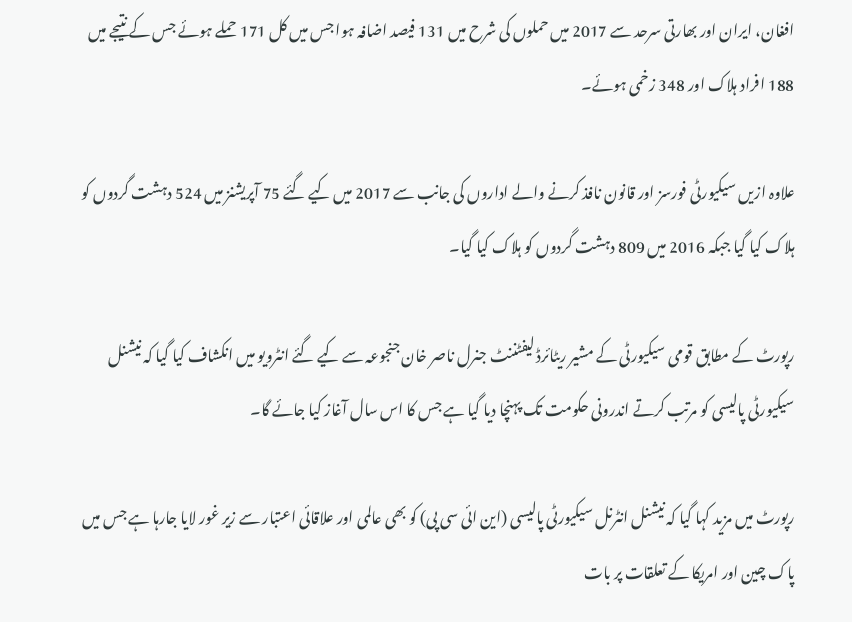افغان، ایران اور بھارتی سرحد سے 2017 میں حملوں کی شرح میں 131 فیصد اضافہ ہوا جس میں کل 171 حملے ہوئے جس کے نتیجے میں 188 افراد ہلاک اور 348 زخمی ہوئے۔

علاوہ ازیں سیکیورٹی فورسز اور قانون نافذ کرنے والے اداروں کی جانب سے 2017 میں کیے گئے 75 آپریشنز میں 524 دہشت گردوں کو ہلاک کیا گیا جبکہ 2016 میں 809 دہشت گردوں کو ہلاک کیا گیا۔

رپورٹ کے مطابق قومی سیکیورٹی کے مشیر ریٹائرڈ لیفٹننٹ جنرل ناصر خان جنجوعہ سے کیے گئے انٹرویو میں انکشاف کیا گیا کہ نیشنل سیکیورٹی پالیسی کو مرتب کرتے اندرونی حکومت تک پہنچا دیا گیا ہے جس کا اس سال آغاز کیا جائے گا۔

رپورٹ میں مزید کہا گیا کہ نیشنل انٹرنل سیکیورٹی پالیسی (این ائی سی پی) کو بھی عالمی اور علاقائی اعتبار سے زیر غور لایا جارہا ہے جس میں پاک چین اور امریکا کے تعلقات پر بات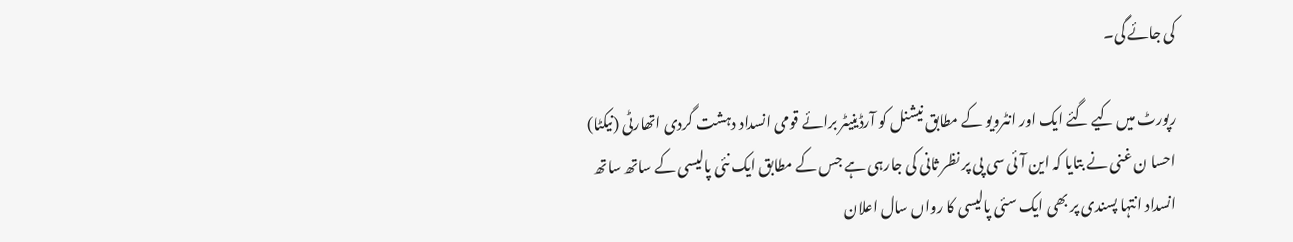کی جائے گی۔

رپورٹ میں کیے گئے ایک اور انٹرویو کے مطابق نیشنل کو آرڈینیٹر برائے قومی انسداد دہشت گردی اتھارٹی (نیکٹا) احسا ن غنی نے بتایا کہ این آئی سی پی پر نظر ثانی کی جارہی ہے جس کے مطابق ایک نئی پالیسی کے ساتھ ساتھ انسداد انتہا پسندی پر بھی ایک سئی پالیسی کا رواں سال اعلان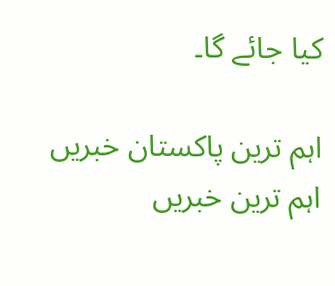کیا جائے گا۔

اہم ترین پاکستان خبریں
اہم ترین خبریں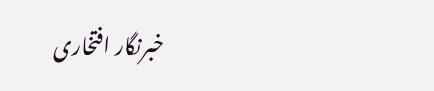خبرنگار افتخاری